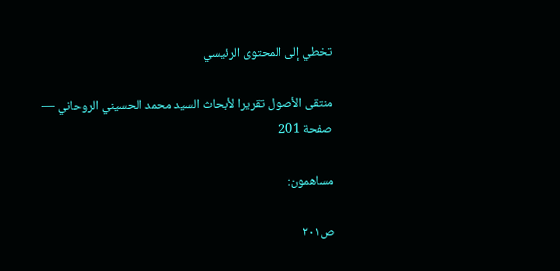تخطي إلى المحتوى الرئيسي

منتقى الأصول تقريرا لأبحاث السيد محمد الحسيني الروحاني — صفحة 201

مساهمون:

ص٢٠١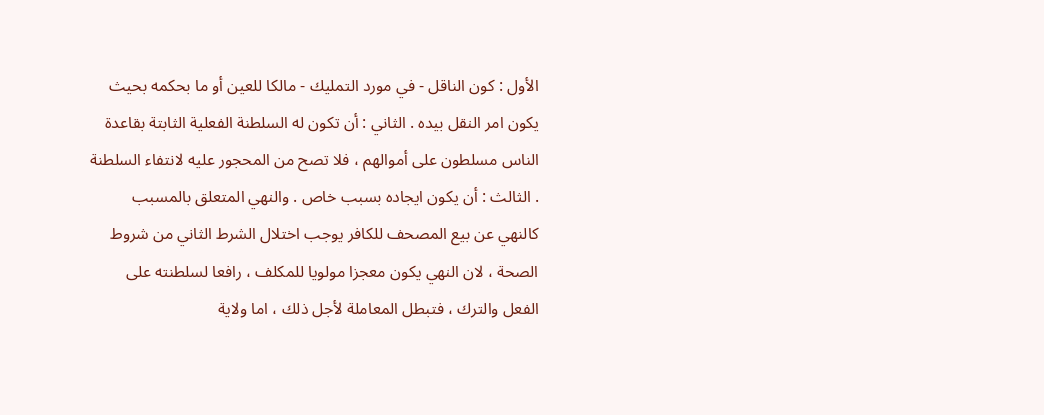الأول : كون الناقل - في مورد التمليك - مالكا للعين أو ما بحكمه بحيث يكون امر النقل بيده . الثاني : أن تكون له السلطنة الفعلية الثابتة بقاعدة الناس مسلطون على أموالهم ، فلا تصح من المحجور عليه لانتفاء السلطنة . الثالث : أن يكون ايجاده بسبب خاص . والنهي المتعلق بالمسبب كالنهي عن بيع المصحف للكافر يوجب اختلال الشرط الثاني من شروط الصحة ، لان النهي يكون معجزا مولويا للمكلف ، رافعا لسلطنته على الفعل والترك ، فتبطل المعاملة لأجل ذلك ، اما ولاية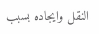النقل وايجاده بسبب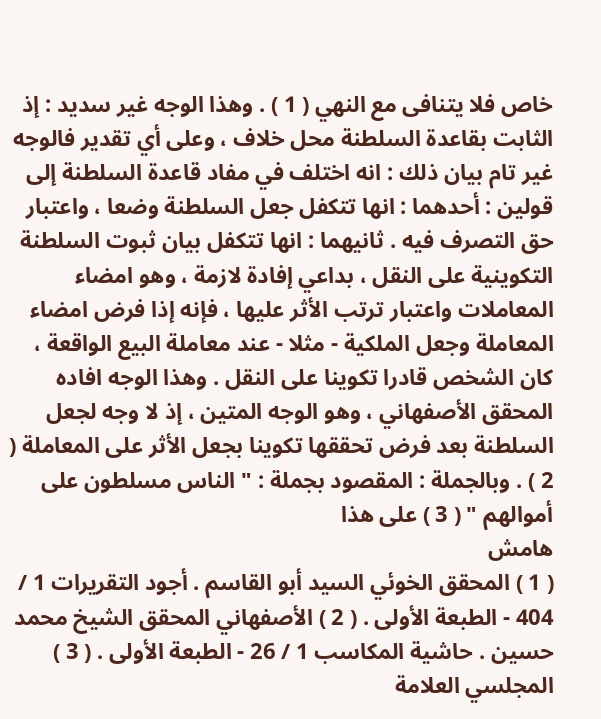خاص فلا يتنافى مع النهي ( 1 ) . وهذا الوجه غير سديد : إذ الثابت بقاعدة السلطنة محل خلاف ، وعلى أي تقدير فالوجه غير تام بيان ذلك : انه اختلف في مفاد قاعدة السلطنة إلى قولين : أحدهما : انها تتكفل جعل السلطنة وضعا ، واعتبار حق التصرف فيه . ثانيهما : انها تتكفل بيان ثبوت السلطنة التكوينية على النقل ، بداعي إفادة لازمة ، وهو امضاء المعاملات واعتبار ترتب الأثر عليها ، فإنه إذا فرض امضاء المعاملة وجعل الملكية - مثلا - عند معاملة البيع الواقعة ، كان الشخص قادرا تكوينا على النقل . وهذا الوجه افاده المحقق الأصفهاني ، وهو الوجه المتين ، إذ لا وجه لجعل السلطنة بعد فرض تحققها تكوينا بجعل الأثر على المعاملة ( 2 ) . وبالجملة : المقصود بجملة : " الناس مسلطون على أموالهم " ( 3 ) على هذا
هامش
( 1 ) المحقق الخوئي السيد أبو القاسم . أجود التقريرات 1 / 404 - الطبعة الأولى . ( 2 ) الأصفهاني المحقق الشيخ محمد حسين . حاشية المكاسب 1 / 26 - الطبعة الأولى . ( 3 ) المجلسي العلامة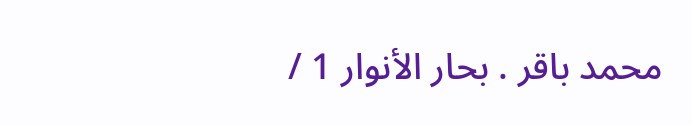محمد باقر . بحار الأنوار 1 /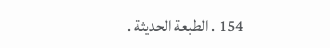154 . الطبعة الحديثة .